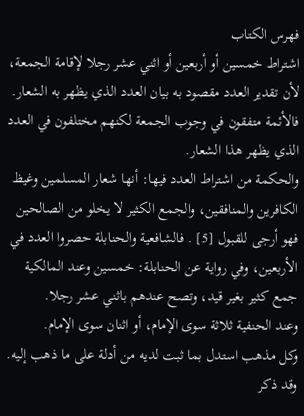فهرس الكتاب
اشتراط خمسين أو أربعين أو اثني عشر رجلا لإقامة الجمعة، لأن تقدير العدد مقصود به بيان العدد الذي يظهر به الشعار.
فالأئمة متفقون في وجوب الجمعة لكنهم مختلفون في العدد الذي يظهر هذا الشعار.
والحكمة من اشتراط العدد فيها: أنها شعار المسلمين وغيظ الكافرين والمنافقين، والجمع الكثير لا يخلو من الصالحين فهو أرجى للقبول [5] . فالشافعية والحنابلة حصروا العدد في الأربعين، وفي رواية عن الحنابلة: خمسين وعند المالكية جمع كثير بغير قيد، وتصح عندهم باثني عشر رجلا.
وعند الحنفية ثلاثة سوى الإمام، أو اثنان سوى الإمام.
وكل مذهب استدل بما ثبت لديه من أدلة على ما ذهب إليه.
وقد ذكر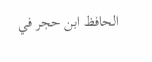الحافظ ابن حجر في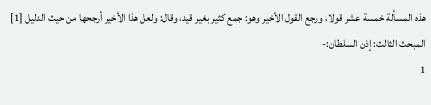هذه المسألة خمسة عشر قولا، ورجع القول الأخير وهو: جمع كثير بغير قيد، وقال: ولعل هذا الأخير أرجحها من حيث الدليل [1]
المبحث الثالث: إذن السلطان:-
1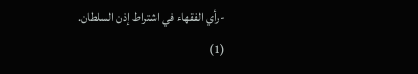-رأي الفقهاء في اشتراط إذن السلطان.
(1)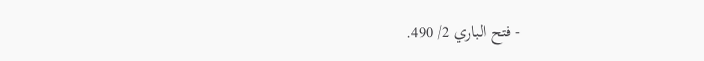- فتح الباري 2/ 490.